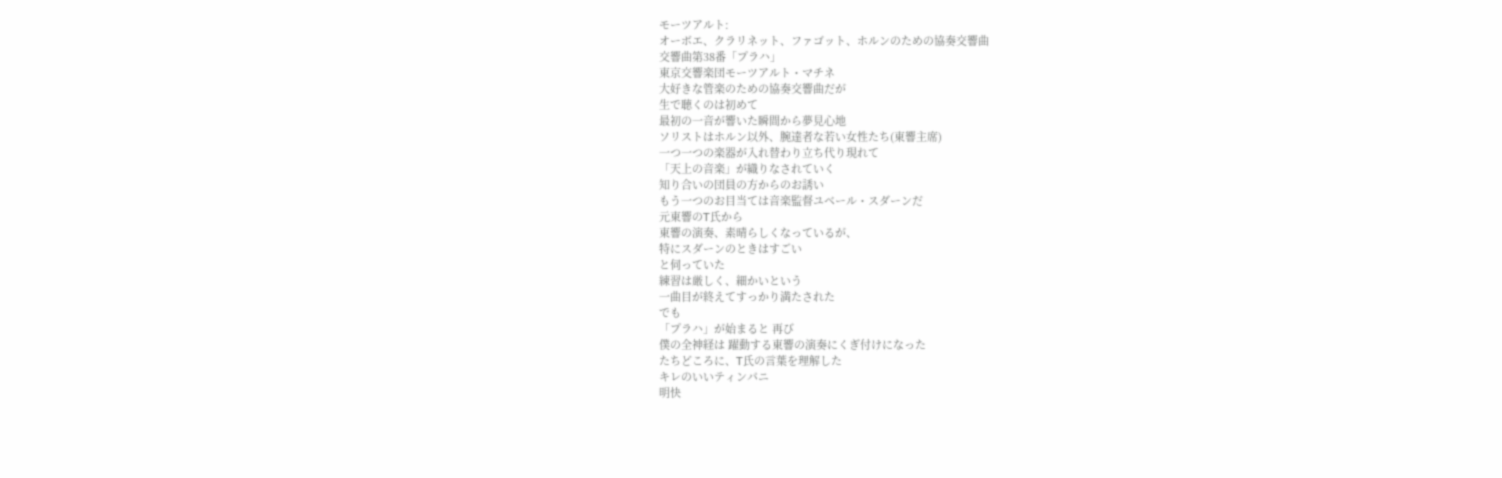モーツアルト:
オーボエ、クラリネット、ファゴット、ホルンのための協奏交響曲
交響曲第38番「プラハ」
東京交響楽団モーツアルト・マチネ
大好きな管楽のための協奏交響曲だが
生で聴くのは初めて
最初の一音が響いた瞬間から夢見心地
ソリストはホルン以外、腕達者な若い女性たち(東響主席)
一つ一つの楽器が入れ替わり立ち代り現れて
「天上の音楽」が織りなされていく
知り合いの団員の方からのお誘い
もう一つのお目当ては音楽監督ユベール・スダーンだ
元東響のT氏から
東響の演奏、素晴らしくなっているが、
特にスダーンのときはすごい
と伺っていた
練習は厳しく、細かいという
一曲目が終えてすっかり満たされた
でも
「プラハ」が始まると 再び
僕の全神経は 躍動する東響の演奏にくぎ付けになった
たちどころに、T氏の言葉を理解した
キレのいいティンパニ
明快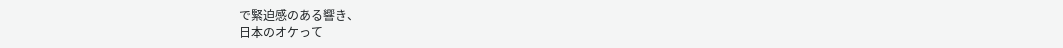で緊迫感のある響き、
日本のオケって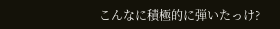こんなに積極的に弾いたっけ?